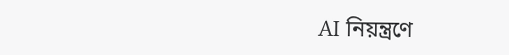AI নিয়ন্ত্রণে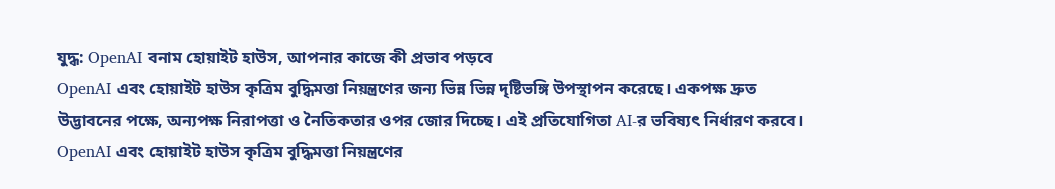যুদ্ধ: OpenAI বনাম হোয়াইট হাউস, আপনার কাজে কী প্রভাব পড়বে
OpenAI এবং হোয়াইট হাউস কৃত্রিম বুদ্ধিমত্তা নিয়ন্ত্রণের জন্য ভিন্ন ভিন্ন দৃষ্টিভঙ্গি উপস্থাপন করেছে। একপক্ষ দ্রুত উদ্ভাবনের পক্ষে, অন্যপক্ষ নিরাপত্তা ও নৈতিকতার ওপর জোর দিচ্ছে। এই প্রতিযোগিতা AI-র ভবিষ্যৎ নির্ধারণ করবে।
OpenAI এবং হোয়াইট হাউস কৃত্রিম বুদ্ধিমত্তা নিয়ন্ত্রণের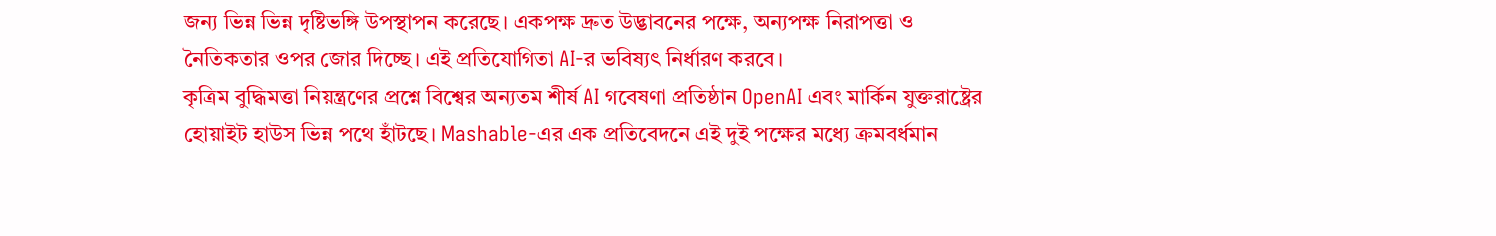জন্য ভিন্ন ভিন্ন দৃষ্টিভঙ্গি উপস্থাপন করেছে। একপক্ষ দ্রুত উদ্ভাবনের পক্ষে, অন্যপক্ষ নিরাপত্তা ও নৈতিকতার ওপর জোর দিচ্ছে। এই প্রতিযোগিতা AI-র ভবিষ্যৎ নির্ধারণ করবে।
কৃত্রিম বুদ্ধিমত্তা নিয়ন্ত্রণের প্রশ্নে বিশ্বের অন্যতম শীর্ষ AI গবেষণা প্রতিষ্ঠান OpenAI এবং মার্কিন যুক্তরাষ্ট্রের হোয়াইট হাউস ভিন্ন পথে হাঁটছে। Mashable-এর এক প্রতিবেদনে এই দুই পক্ষের মধ্যে ক্রমবর্ধমান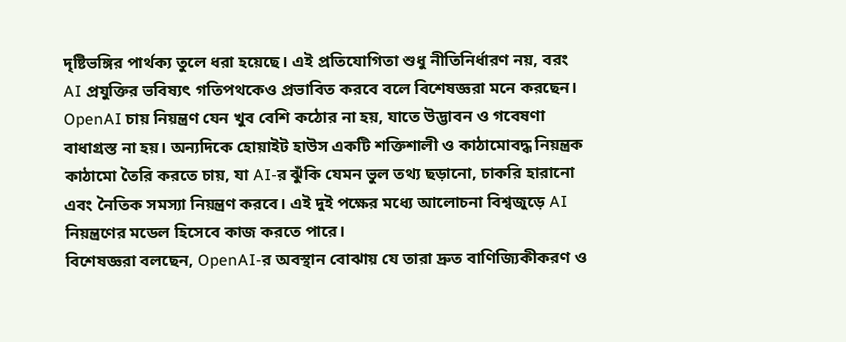দৃষ্টিভঙ্গির পার্থক্য তুলে ধরা হয়েছে। এই প্রতিযোগিতা শুধু নীতিনির্ধারণ নয়, বরং AI প্রযুক্তির ভবিষ্যৎ গতিপথকেও প্রভাবিত করবে বলে বিশেষজ্ঞরা মনে করছেন।
OpenAI চায় নিয়ন্ত্রণ যেন খুব বেশি কঠোর না হয়, যাতে উদ্ভাবন ও গবেষণা বাধাগ্রস্ত না হয়। অন্যদিকে হোয়াইট হাউস একটি শক্তিশালী ও কাঠামোবদ্ধ নিয়ন্ত্রক কাঠামো তৈরি করতে চায়, যা AI-র ঝুঁকি যেমন ভুল তথ্য ছড়ানো, চাকরি হারানো এবং নৈতিক সমস্যা নিয়ন্ত্রণ করবে। এই দুই পক্ষের মধ্যে আলোচনা বিশ্বজুড়ে AI নিয়ন্ত্রণের মডেল হিসেবে কাজ করতে পারে।
বিশেষজ্ঞরা বলছেন, OpenAI-র অবস্থান বোঝায় যে তারা দ্রুত বাণিজ্যিকীকরণ ও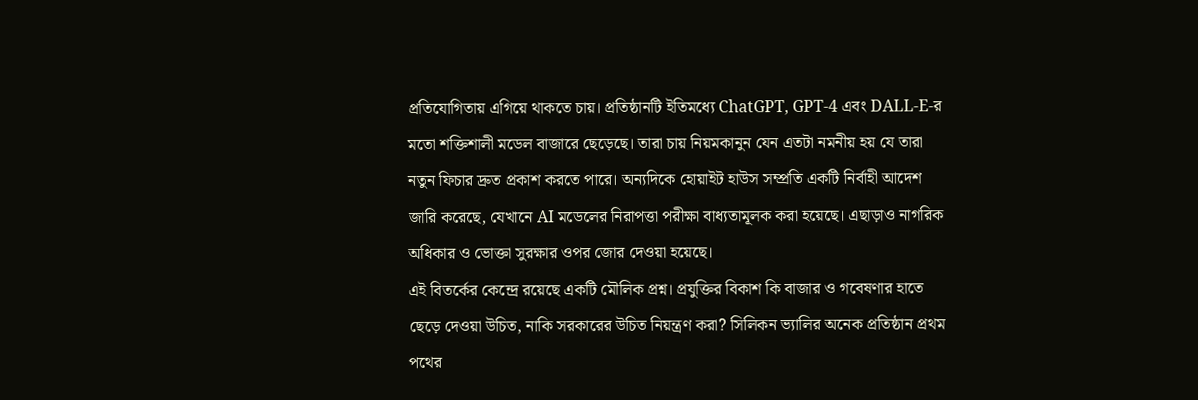প্রতিযোগিতায় এগিয়ে থাকতে চায়। প্রতিষ্ঠানটি ইতিমধ্যে ChatGPT, GPT-4 এবং DALL-E-র মতো শক্তিশালী মডেল বাজারে ছেড়েছে। তারা চায় নিয়মকানুন যেন এতটা নমনীয় হয় যে তারা নতুন ফিচার দ্রুত প্রকাশ করতে পারে। অন্যদিকে হোয়াইট হাউস সম্প্রতি একটি নির্বাহী আদেশ জারি করেছে, যেখানে AI মডেলের নিরাপত্তা পরীক্ষা বাধ্যতামূলক করা হয়েছে। এছাড়াও নাগরিক অধিকার ও ভোক্তা সুরক্ষার ওপর জোর দেওয়া হয়েছে।
এই বিতর্কের কেন্দ্রে রয়েছে একটি মৌলিক প্রশ্ন। প্রযুক্তির বিকাশ কি বাজার ও গবেষণার হাতে ছেড়ে দেওয়া উচিত, নাকি সরকারের উচিত নিয়ন্ত্রণ করা? সিলিকন ভ্যালির অনেক প্রতিষ্ঠান প্রথম পথের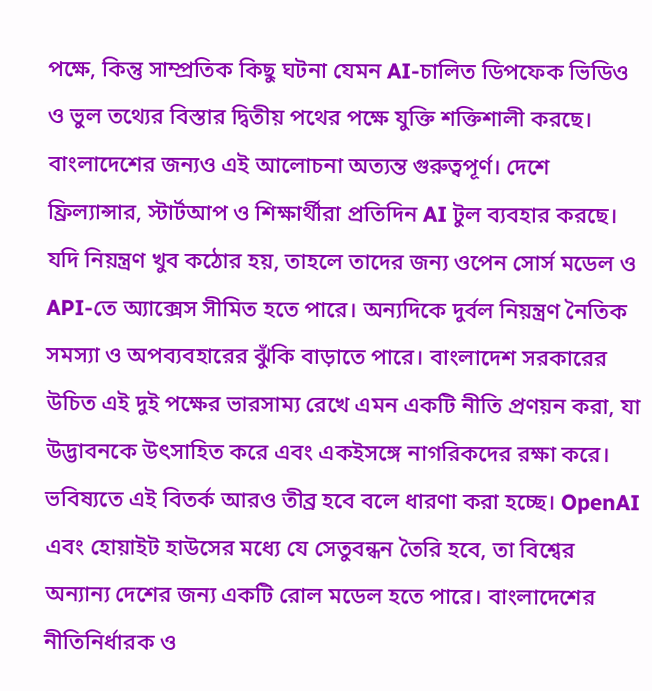পক্ষে, কিন্তু সাম্প্রতিক কিছু ঘটনা যেমন AI-চালিত ডিপফেক ভিডিও ও ভুল তথ্যের বিস্তার দ্বিতীয় পথের পক্ষে যুক্তি শক্তিশালী করছে।
বাংলাদেশের জন্যও এই আলোচনা অত্যন্ত গুরুত্বপূর্ণ। দেশে ফ্রিল্যান্সার, স্টার্টআপ ও শিক্ষার্থীরা প্রতিদিন AI টুল ব্যবহার করছে। যদি নিয়ন্ত্রণ খুব কঠোর হয়, তাহলে তাদের জন্য ওপেন সোর্স মডেল ও API-তে অ্যাক্সেস সীমিত হতে পারে। অন্যদিকে দুর্বল নিয়ন্ত্রণ নৈতিক সমস্যা ও অপব্যবহারের ঝুঁকি বাড়াতে পারে। বাংলাদেশ সরকারের উচিত এই দুই পক্ষের ভারসাম্য রেখে এমন একটি নীতি প্রণয়ন করা, যা উদ্ভাবনকে উৎসাহিত করে এবং একইসঙ্গে নাগরিকদের রক্ষা করে।
ভবিষ্যতে এই বিতর্ক আরও তীব্র হবে বলে ধারণা করা হচ্ছে। OpenAI এবং হোয়াইট হাউসের মধ্যে যে সেতুবন্ধন তৈরি হবে, তা বিশ্বের অন্যান্য দেশের জন্য একটি রোল মডেল হতে পারে। বাংলাদেশের নীতিনির্ধারক ও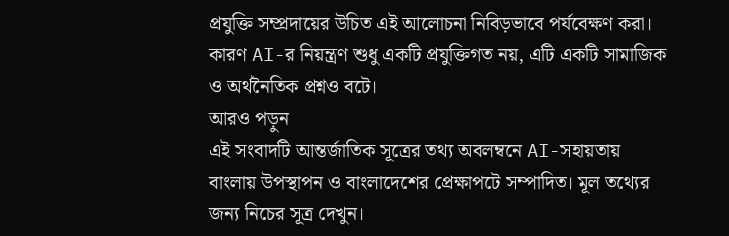প্রযুক্তি সম্প্রদায়ের উচিত এই আলোচনা নিবিড়ভাবে পর্যবেক্ষণ করা। কারণ AI-র নিয়ন্ত্রণ শুধু একটি প্রযুক্তিগত নয়, এটি একটি সামাজিক ও অর্থনৈতিক প্রশ্নও বটে।
আরও পড়ুন
এই সংবাদটি আন্তর্জাতিক সূত্রের তথ্য অবলম্বনে AI-সহায়তায় বাংলায় উপস্থাপন ও বাংলাদেশের প্রেক্ষাপটে সম্পাদিত। মূল তথ্যের জন্য নিচের সূত্র দেখুন।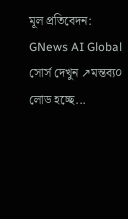মূল প্রতিবেদন: GNews AI Global
সোর্স দেখুন ↗মন্তব্য০
লোড হচ্ছে...